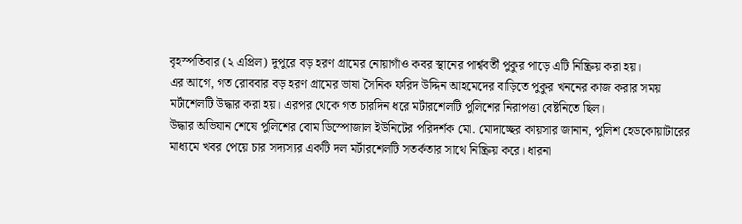বৃহস্পতিবার (২ এপ্রিল) দুপুরে বড় হরণ গ্রামের নোয়াগাঁও কবর স্থানের পার্শ্ববর্তী পুকুর পাড়ে এটি নিষ্ক্রিয় করা হয়।
এর আগে, গত রোববার বড় হরণ গ্রামের ভাষা সৈনিক ফরিদ উদ্দিন আহমেদের বাড়িতে পুকুর খননের কাজ করার সময় মর্টাশেলটি উদ্ধার করা হয়। এরপর থেকে গত চারদিন ধরে মর্টারশেলটি পুলিশের নিরাপত্তা বেষ্টনিতে ছিল।
উদ্ধার অভিযান শেষে পুলিশের বোম ডিস্পোজাল ইউনিটের পরিদর্শক মো. মোদাচ্ছের কায়সার জানান, পুলিশ হেডকোয়াটারের মাধ্যমে খবর পেয়ে চার সদ্যস্যর একটি দল মর্টারশেলটি সতর্কতার সাথে নিষ্ক্রিয় করে। ধারনা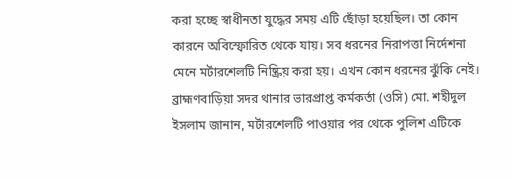করা হচ্ছে স্বাধীনতা যুদ্ধের সময় এটি ছোঁড়া হয়েছিল। তা কোন কারনে অবিস্ফোরিত থেকে যায়। সব ধরনের নিরাপত্তা নির্দেশনা মেনে মর্টারশেলটি নিষ্ক্রিয় করা হয়। এখন কোন ধরনের ঝুঁকি নেই।
ব্রাহ্মণবাড়িয়া সদর থানার ভারপ্রাপ্ত কর্মকর্তা (ওসি) মো. শহীদুল ইসলাম জানান, মর্টারশেলটি পাওয়ার পর থেকে পুলিশ এটিকে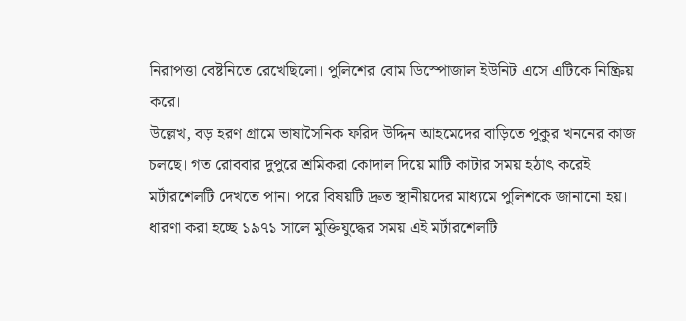নিরাপত্তা বেষ্টনিতে রেখেছিলো। পুলিশের বোম ডিস্পোজাল ইউনিট এসে এটিকে নিষ্ক্রিয় করে।
উল্লেখ, বড় হরণ গ্রামে ভাষাসৈনিক ফরিদ উদ্দিন আহমেদের বাড়িতে পুকুর খননের কাজ চলছে। গত রোববার দুপুরে শ্রমিকরা কোদাল দিয়ে মাটি কাটার সময় হঠাৎ করেই মর্টারশেলটি দেখতে পান। পরে বিষয়টি দ্রুত স্থানীয়দের মাধ্যমে পুলিশকে জানানো হয়। ধারণা করা হচ্ছে ১৯৭১ সালে মুক্তিযুদ্ধের সময় এই মর্টারশেলটি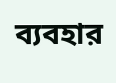ব্যবহার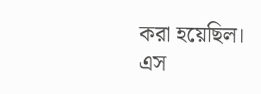করা হয়েছিল।
এস